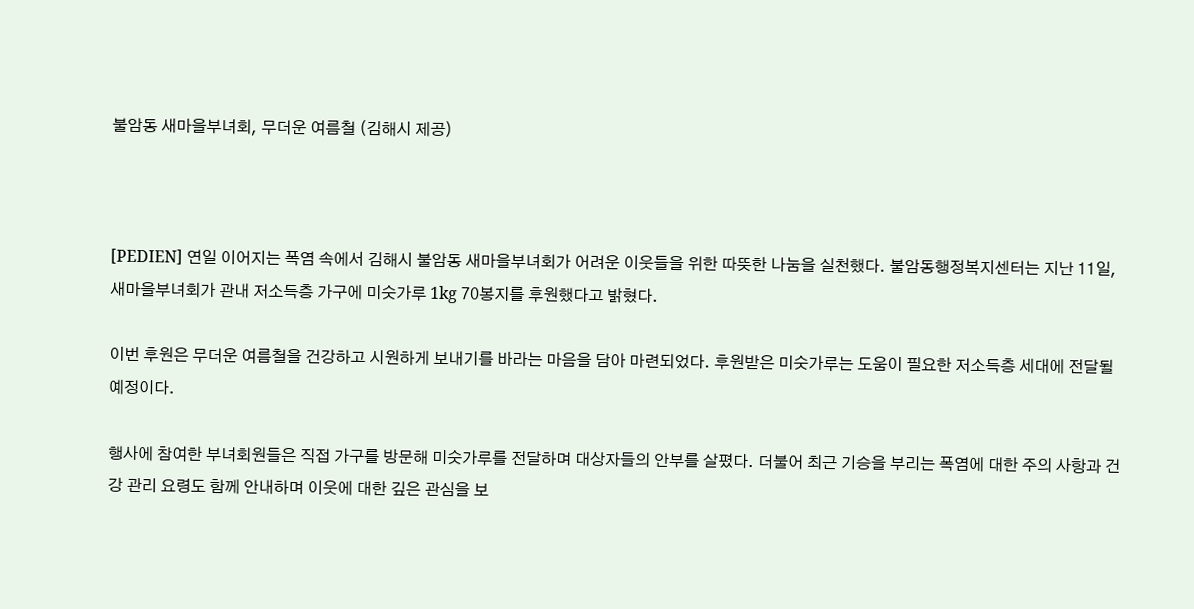불암동 새마을부녀회, 무더운 여름철 (김해시 제공)



[PEDIEN] 연일 이어지는 폭염 속에서 김해시 불암동 새마을부녀회가 어려운 이웃들을 위한 따뜻한 나눔을 실천했다. 불암동행정복지센터는 지난 11일, 새마을부녀회가 관내 저소득층 가구에 미숫가루 1kg 70봉지를 후원했다고 밝혔다.

이번 후원은 무더운 여름철을 건강하고 시원하게 보내기를 바라는 마음을 담아 마련되었다. 후원받은 미숫가루는 도움이 필요한 저소득층 세대에 전달될 예정이다.

행사에 참여한 부녀회원들은 직접 가구를 방문해 미숫가루를 전달하며 대상자들의 안부를 살폈다. 더불어 최근 기승을 부리는 폭염에 대한 주의 사항과 건강 관리 요령도 함께 안내하며 이웃에 대한 깊은 관심을 보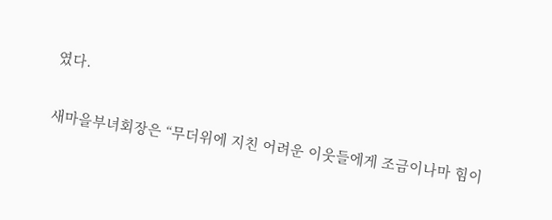였다.

새마을부녀회장은 “무더위에 지친 어려운 이웃들에게 조금이나마 힘이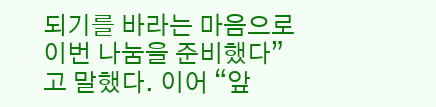되기를 바라는 마음으로 이번 나눔을 준비했다”고 말했다. 이어 “앞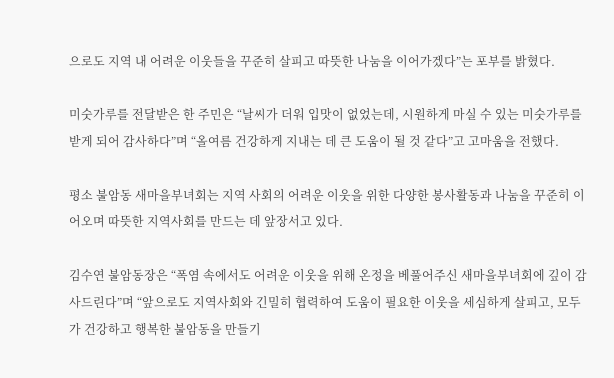으로도 지역 내 어려운 이웃들을 꾸준히 살피고 따뜻한 나눔을 이어가겠다”는 포부를 밝혔다.

미숫가루를 전달받은 한 주민은 “날씨가 더워 입맛이 없었는데, 시원하게 마실 수 있는 미숫가루를 받게 되어 감사하다”며 “올여름 건강하게 지내는 데 큰 도움이 될 것 같다”고 고마움을 전했다.

평소 불암동 새마을부녀회는 지역 사회의 어려운 이웃을 위한 다양한 봉사활동과 나눔을 꾸준히 이어오며 따뜻한 지역사회를 만드는 데 앞장서고 있다.

김수연 불암동장은 “폭염 속에서도 어려운 이웃을 위해 온정을 베풀어주신 새마을부녀회에 깊이 감사드린다”며 “앞으로도 지역사회와 긴밀히 협력하여 도움이 필요한 이웃을 세심하게 살피고, 모두가 건강하고 행복한 불암동을 만들기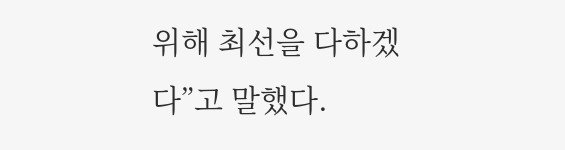위해 최선을 다하겠다”고 말했다.